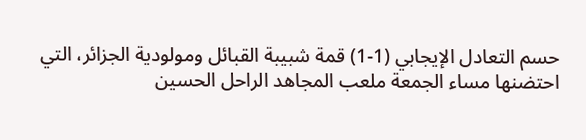حسم التعادل الإيجابي (1-1) قمة شبيبة القبائل ومولودية الجزائر، التي احتضنها مساء الجمعة ملعب المجاهد الراحل الحسين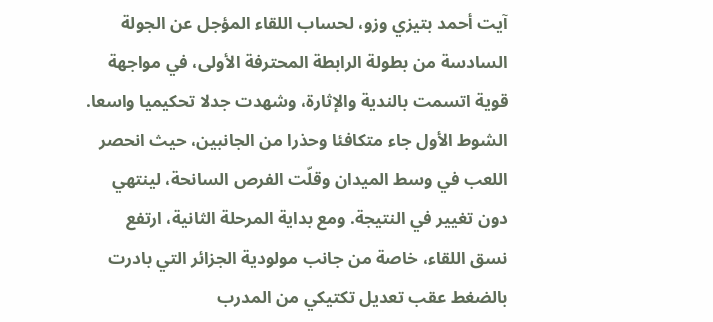آيت أحمد بتيزي وزو، لحساب اللقاء المؤجل عن الجولة السادسة من بطولة الرابطة المحترفة الأولى، في مواجهة قوية اتسمت بالندية والإثارة، وشهدت جدلا تحكيميا واسعا.
الشوط الأول جاء متكافئا وحذرا من الجانبين، حيث انحصر اللعب في وسط الميدان وقلّت الفرص السانحة، لينتهي دون تغيير في النتيجة. ومع بداية المرحلة الثانية، ارتفع نسق اللقاء، خاصة من جانب مولودية الجزائر التي بادرت بالضغط عقب تعديل تكتيكي من المدرب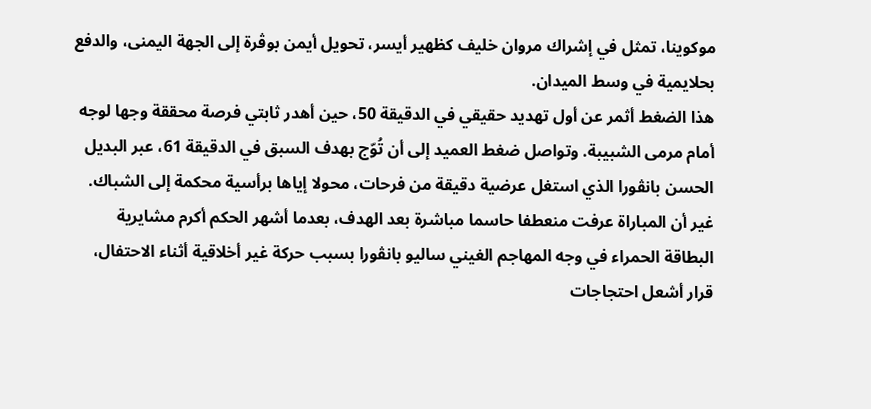موكوينا، تمثل في إشراك مروان خليف كظهير أيسر، تحويل أيمن بوڤرة إلى الجهة اليمنى، والدفع بحلايمية في وسط الميدان.
هذا الضغط أثمر عن أول تهديد حقيقي في الدقيقة 50، حين أهدر ثابتي فرصة محققة وجها لوجه أمام مرمى الشبيبة. وتواصل ضغط العميد إلى أن تُوّج بهدف السبق في الدقيقة 61، عبر البديل الحسن بانڤورا الذي استغل عرضية دقيقة من فرحات، محولا إياها برأسية محكمة إلى الشباك.
غير أن المباراة عرفت منعطفا حاسما مباشرة بعد الهدف، بعدما أشهر الحكم أكرم مشايرية البطاقة الحمراء في وجه المهاجم الغيني ساليو بانڤورا بسبب حركة غير أخلاقية أثناء الاحتفال، قرار أشعل احتجاجات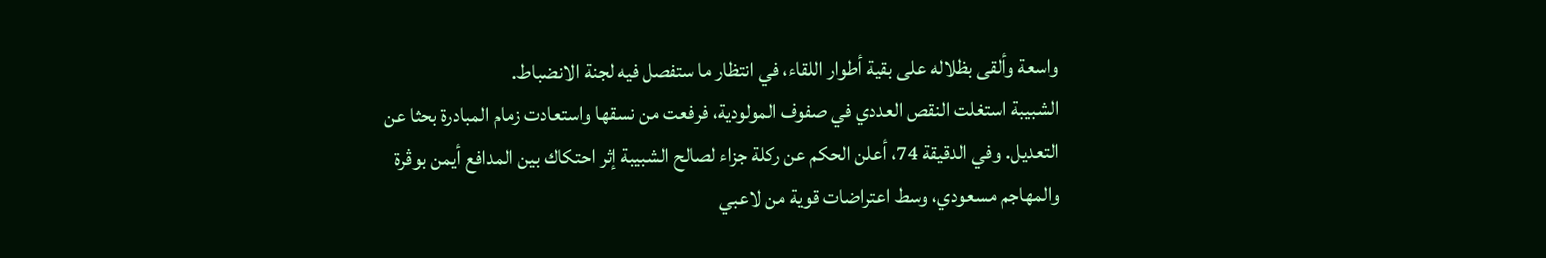واسعة وألقى بظلاله على بقية أطوار اللقاء، في انتظار ما ستفصل فيه لجنة الانضباط.
الشبيبة استغلت النقص العددي في صفوف المولودية، فرفعت من نسقها واستعادت زمام المبادرة بحثا عن التعديل. وفي الدقيقة 74، أعلن الحكم عن ركلة جزاء لصالح الشبيبة إثر احتكاك بين المدافع أيمن بوڤرة والمهاجم مسعودي، وسط اعتراضات قوية من لاعبي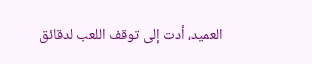العميد، أدت إلى توقف اللعب لدقائق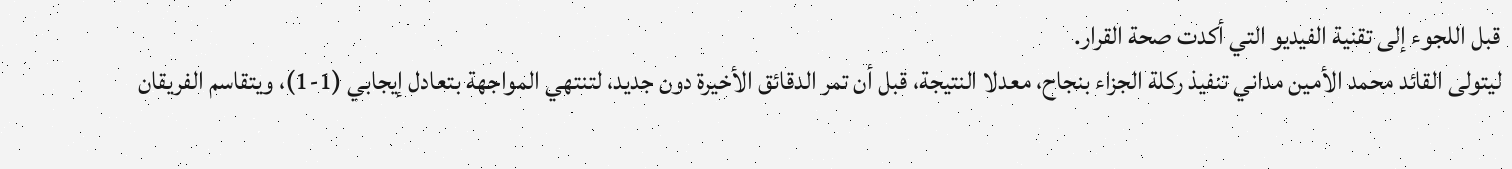قبل اللجوء إلى تقنية الفيديو التي أكدت صحة القرار.
ليتولى القائد محمد الأمين مداني تنفيذ ركلة الجزاء بنجاح، معدلا النتيجة، قبل أن تمر الدقائق الأخيرة دون جديد، لتنتهي المواجهة بتعادل إيجابي (1-1)، ويتقاسم الفريقان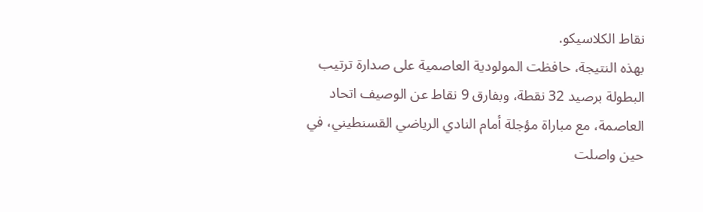نقاط الكلاسيكو.
بهذه النتيجة، حافظت المولودية العاصمية على صدارة ترتيب البطولة برصيد 32 نقطة، وبفارق 9 نقاط عن الوصيف اتحاد العاصمة، مع مباراة مؤجلة أمام النادي الرياضي القسنطيني، في حين واصلت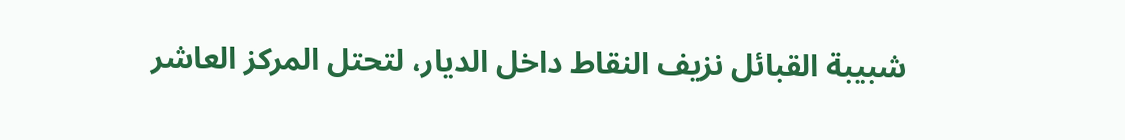شبيبة القبائل نزيف النقاط داخل الديار، لتحتل المركز العاشر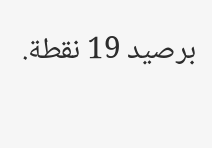برصيد 19 نقطة.